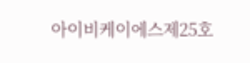아이비케이에스제25호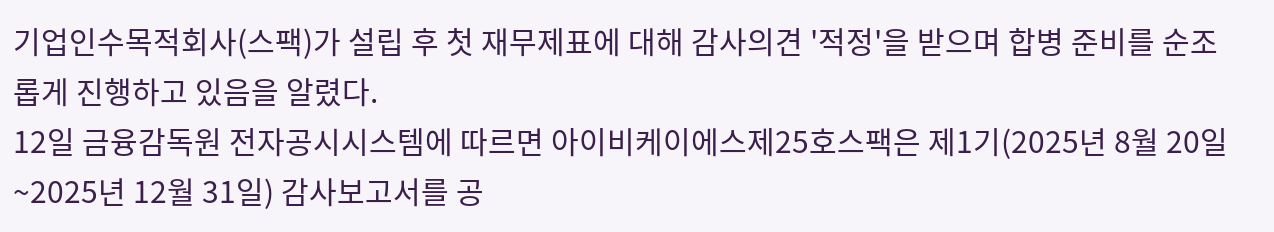기업인수목적회사(스팩)가 설립 후 첫 재무제표에 대해 감사의견 '적정'을 받으며 합병 준비를 순조롭게 진행하고 있음을 알렸다.
12일 금융감독원 전자공시시스템에 따르면 아이비케이에스제25호스팩은 제1기(2025년 8월 20일~2025년 12월 31일) 감사보고서를 공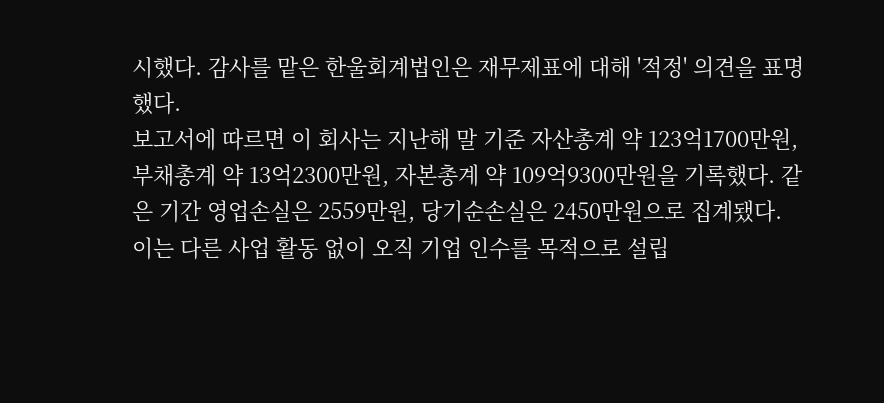시했다. 감사를 맡은 한울회계법인은 재무제표에 대해 '적정' 의견을 표명했다.
보고서에 따르면 이 회사는 지난해 말 기준 자산총계 약 123억1700만원, 부채총계 약 13억2300만원, 자본총계 약 109억9300만원을 기록했다. 같은 기간 영업손실은 2559만원, 당기순손실은 2450만원으로 집계됐다.
이는 다른 사업 활동 없이 오직 기업 인수를 목적으로 설립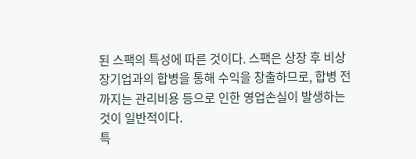된 스팩의 특성에 따른 것이다. 스팩은 상장 후 비상장기업과의 합병을 통해 수익을 창출하므로, 합병 전까지는 관리비용 등으로 인한 영업손실이 발생하는 것이 일반적이다.
특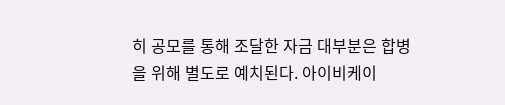히 공모를 통해 조달한 자금 대부분은 합병을 위해 별도로 예치된다. 아이비케이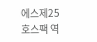에스제25호스팩 역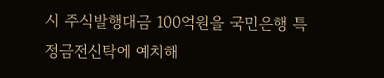시 주식발행대금 100억원을 국민은행 특정금전신탁에 예치해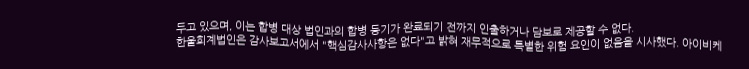두고 있으며, 이는 합병 대상 법인과의 합병 등기가 완료되기 전까지 인출하거나 담보로 제공할 수 없다.
한울회계법인은 감사보고서에서 "핵심감사사항은 없다"고 밝혀 재무적으로 특별한 위험 요인이 없음을 시사했다. 아이비케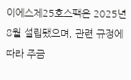이에스제25호스팩은 2025년 8월 설립됐으며, 관련 규정에 따라 주금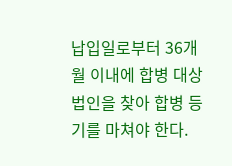납입일로부터 36개월 이내에 합병 대상 법인을 찾아 합병 등기를 마쳐야 한다.